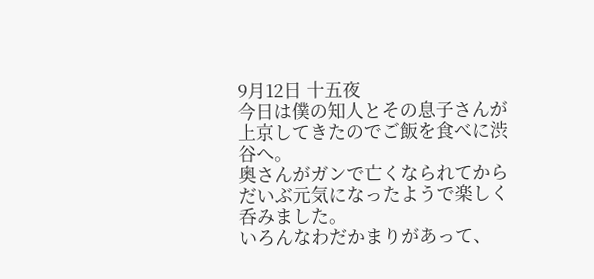9月12日 十五夜
今日は僕の知人とその息子さんが上京してきたのでご飯を食べに渋谷へ。
奥さんがガンで亡くなられてからだいぶ元気になったようで楽しく呑みました。
いろんなわだかまりがあって、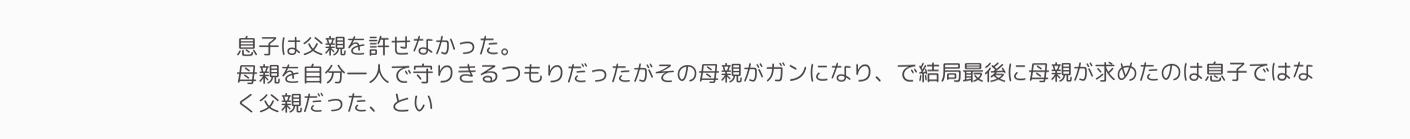息子は父親を許せなかった。
母親を自分一人で守りきるつもりだったがその母親がガンになり、で結局最後に母親が求めたのは息子ではなく父親だった、とい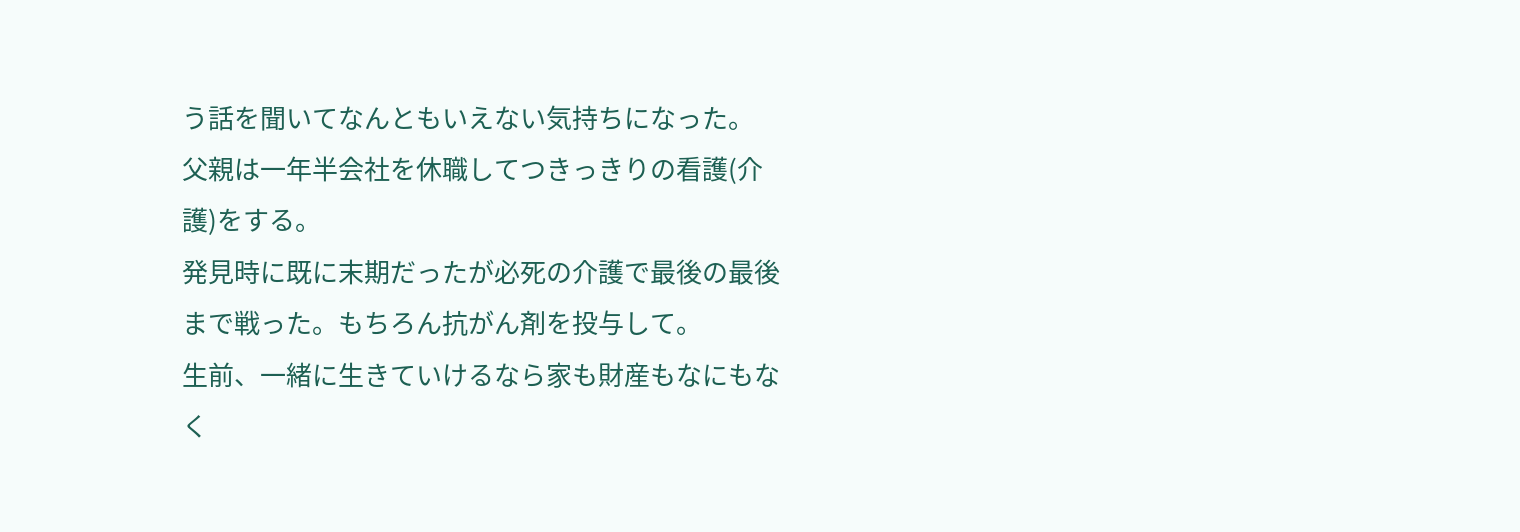う話を聞いてなんともいえない気持ちになった。
父親は一年半会社を休職してつきっきりの看護(介護)をする。
発見時に既に末期だったが必死の介護で最後の最後まで戦った。もちろん抗がん剤を投与して。
生前、一緒に生きていけるなら家も財産もなにもなく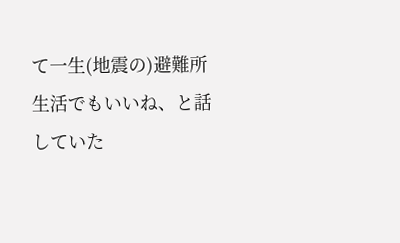て一生(地震の)避難所生活でもいいね、と話していた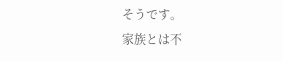そうです。
家族とは不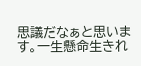思議だなぁと思います。一生懸命生きれ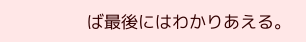ば最後にはわかりあえる。